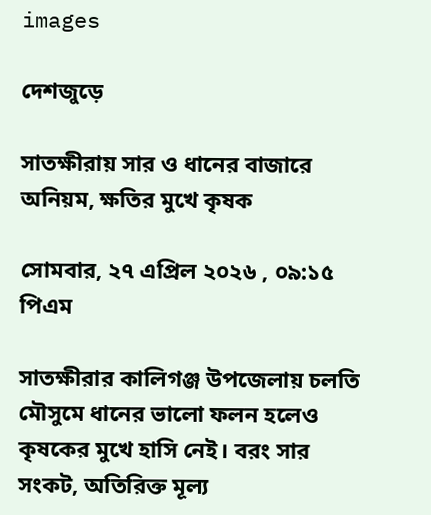images

দেশজুড়ে

সাতক্ষীরায় সার ও ধানের বাজারে অনিয়ম, ক্ষতির মুখে কৃষক

সোমবার, ২৭ এপ্রিল ২০২৬ , ০৯:১৫ পিএম

সাতক্ষীরার কালিগঞ্জ উপজেলায় চলতি মৌসুমে ধানের ভালো ফলন হলেও কৃষকের মুখে হাসি নেই। বরং সার সংকট, অতিরিক্ত মূল্য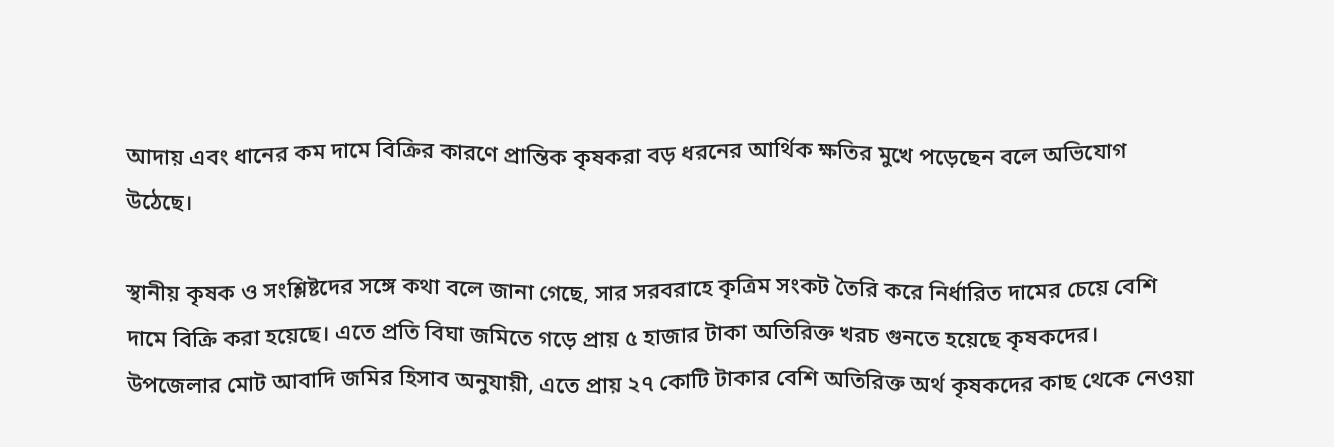আদায় এবং ধানের কম দামে বিক্রির কারণে প্রান্তিক কৃষকরা বড় ধরনের আর্থিক ক্ষতির মুখে পড়েছেন বলে অভিযোগ উঠেছে।

স্থানীয় কৃষক ও সংশ্লিষ্টদের সঙ্গে কথা বলে জানা গেছে, সার সরবরাহে কৃত্রিম সংকট তৈরি করে নির্ধারিত দামের চেয়ে বেশি দামে বিক্রি করা হয়েছে। এতে প্রতি বিঘা জমিতে গড়ে প্রায় ৫ হাজার টাকা অতিরিক্ত খরচ গুনতে হয়েছে কৃষকদের। উপজেলার মোট আবাদি জমির হিসাব অনুযায়ী, এতে প্রায় ২৭ কোটি টাকার বেশি অতিরিক্ত অর্থ কৃষকদের কাছ থেকে নেওয়া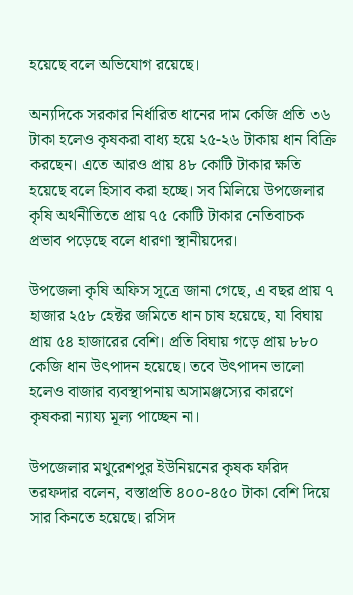হয়েছে বলে অভিযোগ রয়েছে।

অন্যদিকে সরকার নির্ধারিত ধানের দাম কেজি প্রতি ৩৬ টাকা হলেও কৃষকরা বাধ্য হয়ে ২৫-২৬ টাকায় ধান বিক্রি করছেন। এতে আরও প্রায় ৪৮ কোটি টাকার ক্ষতি হয়েছে বলে হিসাব করা হচ্ছে। সব মিলিয়ে উপজেলার কৃষি অর্থনীতিতে প্রায় ৭৫ কোটি টাকার নেতিবাচক প্রভাব পড়েছে বলে ধারণা স্থানীয়দের।

উপজেলা কৃষি অফিস সূত্রে জানা গেছে, এ বছর প্রায় ৭ হাজার ২৫৮ হেক্টর জমিতে ধান চাষ হয়েছে, যা বিঘায় প্রায় ৫৪ হাজারের বেশি। প্রতি বিঘায় গড়ে প্রায় ৮৮০ কেজি ধান উৎপাদন হয়েছে। তবে উৎপাদন ভালো হলেও বাজার ব্যবস্থাপনায় অসামঞ্জস্যের কারণে কৃষকরা ন্যায্য মূল্য পাচ্ছেন না।

উপজেলার মথুরেশপুর ইউনিয়নের কৃষক ফরিদ তরফদার বলেন, বস্তাপ্রতি ৪০০-৪৫০ টাকা বেশি দিয়ে সার কিনতে হয়েছে। রসিদ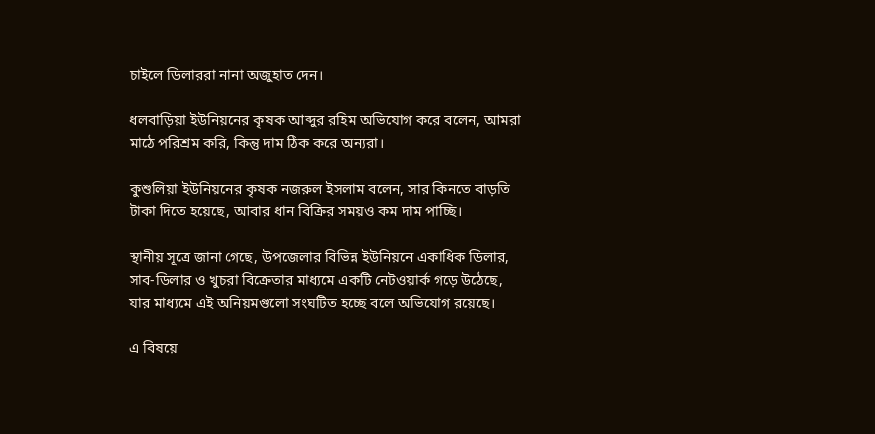চাইলে ডিলাররা নানা অজুহাত দেন।

ধলবাড়িয়া ইউনিয়নের কৃষক আব্দুর রহিম অভিযোগ করে বলেন, আমরা মাঠে পরিশ্রম করি, কিন্তু দাম ঠিক করে অন্যরা।

কুশুলিয়া ইউনিয়নের কৃষক নজরুল ইসলাম বলেন, সার কিনতে বাড়তি টাকা দিতে হয়েছে, আবার ধান বিক্রির সময়ও কম দাম পাচ্ছি।

স্থানীয় সূত্রে জানা গেছে, উপজেলার বিভিন্ন ইউনিয়নে একাধিক ডিলার, সাব-ডিলার ও খুচরা বিক্রেতার মাধ্যমে একটি নেটওয়ার্ক গড়ে উঠেছে, যার মাধ্যমে এই অনিয়মগুলো সংঘটিত হচ্ছে বলে অভিযোগ রয়েছে।

এ বিষয়ে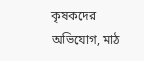কৃষকদের অভিযোগ, মাঠ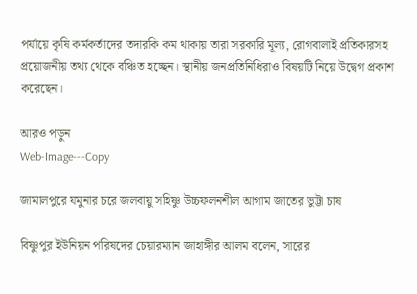পর্যায়ে কৃষি কর্মকর্তাদের তদারকি কম থাকায় তারা সরকারি মূল্য, রোগবালাই প্রতিকারসহ প্রয়োজনীয় তথ্য থেকে বঞ্চিত হচ্ছেন। স্থানীয় জনপ্রতিনিধিরাও বিষয়টি নিয়ে উদ্বেগ প্রকাশ করেছেন।

আরও পড়ুন
Web-Image---Copy

জামালপুরে যমুনার চরে জলবায়ু সহিষ্ণু উচ্চফলনশীল আগাম জাতের ভুট্টা চাষ

বিষ্ণুপুর ইউনিয়ন পরিষদের চেয়ারম্যান জাহাঙ্গীর আলম বলেন, সারের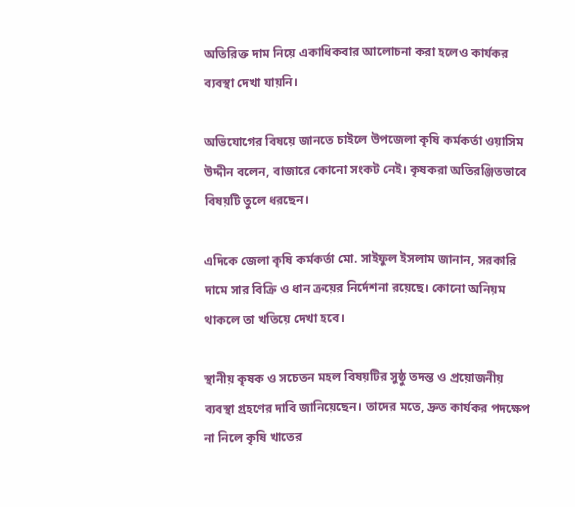অতিরিক্ত দাম নিয়ে একাধিকবার আলোচনা করা হলেও কার্যকর ব্যবস্থা দেখা যায়নি।

অভিযোগের বিষয়ে জানতে চাইলে উপজেলা কৃষি কর্মকর্তা ওয়াসিম উদ্দীন বলেন, বাজারে কোনো সংকট নেই। কৃষকরা অতিরঞ্জিতভাবে বিষয়টি তুলে ধরছেন।

এদিকে জেলা কৃষি কর্মকর্তা মো. সাইফুল ইসলাম জানান, সরকারি দামে সার বিক্রি ও ধান ক্রয়ের নির্দেশনা রয়েছে। কোনো অনিয়ম থাকলে তা খতিয়ে দেখা হবে।

স্থানীয় কৃষক ও সচেতন মহল বিষয়টির সুষ্ঠু তদন্ত ও প্রয়োজনীয় ব্যবস্থা গ্রহণের দাবি জানিয়েছেন। তাদের মতে, দ্রুত কার্যকর পদক্ষেপ না নিলে কৃষি খাতের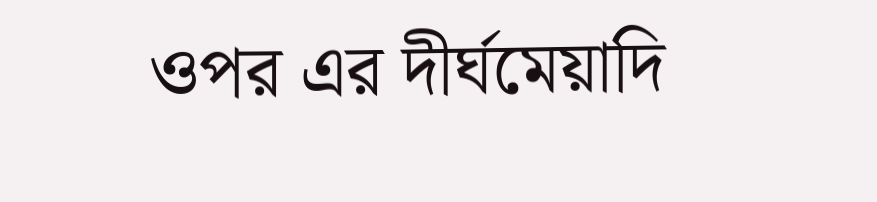ওপর এর দীর্ঘমেয়াদি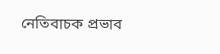নেতিবাচক প্রভাব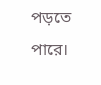পড়তে পারে।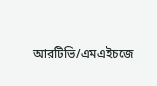আরটিভি/এমএইচজে